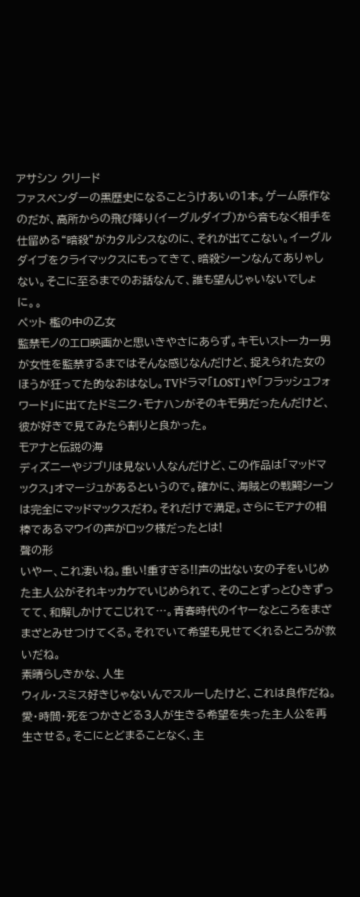アサシン クリード
ファスベンダーの黒歴史になることうけあいの1本。ゲーム原作なのだが、高所からの飛び降り(イーグルダイブ)から音もなく相手を仕留める“暗殺”がカタルシスなのに、それが出てこない。イーグルダイブをクライマックスにもってきて、暗殺シーンなんてありゃしない。そこに至るまでのお話なんて、誰も望んじゃいないでしょに。。
ペット 檻の中の乙女
監禁モノのエロ映画かと思いきやさにあらず。キモいストーカー男が女性を監禁するまではそんな感じなんだけど、捉えられた女のほうが狂ってた的なおはなし。TVドラマ「LOST」や「フラッシュフォワード」に出てたドミニク・モナハンがそのキモ男だったんだけど、彼が好きで見てみたら割りと良かった。
モアナと伝説の海
ディズニーやジブリは見ない人なんだけど、この作品は「マッドマックス」オマージュがあるというので。確かに、海賊との戦闘シーンは完全にマッドマックスだわ。それだけで満足。さらにモアナの相棒であるマウイの声がロック様だったとは!
聲の形
いやー、これ凄いね。重い!重すぎる!!声の出ない女の子をいじめた主人公がそれキッカケでいじめられて、そのことずっとひきずってて、和解しかけてこじれて…。青春時代のイヤーなところをまざまざとみせつけてくる。それでいて希望も見せてくれるところが救いだね。
素晴らしきかな、人生
ウィル・スミス好きじゃないんでスルーしたけど、これは良作だね。愛・時間・死をつかさどる3人が生きる希望を失った主人公を再生させる。そこにとどまることなく、主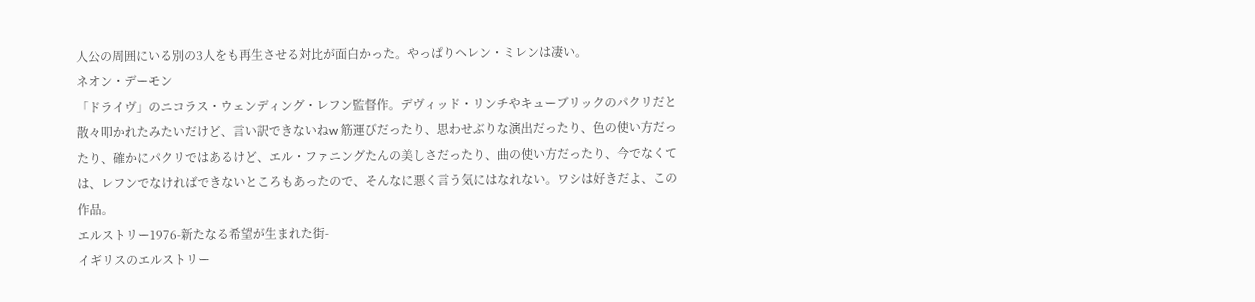人公の周囲にいる別の3人をも再生させる対比が面白かった。やっぱりヘレン・ミレンは凄い。
ネオン・デーモン
「ドライヴ」のニコラス・ウェンディング・レフン監督作。デヴィッド・リンチやキューブリックのパクリだと散々叩かれたみたいだけど、言い訳できないねw 筋運びだったり、思わせぶりな演出だったり、色の使い方だったり、確かにパクリではあるけど、エル・ファニングたんの美しさだったり、曲の使い方だったり、今でなくては、レフンでなければできないところもあったので、そんなに悪く言う気にはなれない。ワシは好きだよ、この作品。
エルストリー1976-新たなる希望が生まれた街-
イギリスのエルストリー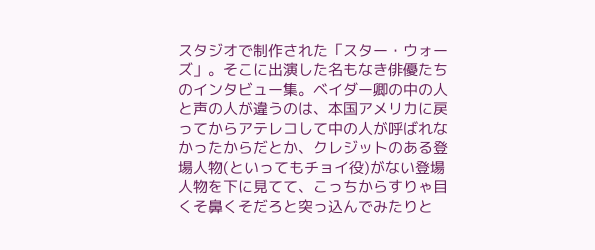スタジオで制作された「スター・ウォーズ」。そこに出演した名もなき俳優たちのインタビュー集。ベイダー卿の中の人と声の人が違うのは、本国アメリカに戻ってからアテレコして中の人が呼ばれなかったからだとか、クレジットのある登場人物(といってもチョイ役)がない登場人物を下に見てて、こっちからすりゃ目くそ鼻くそだろと突っ込んでみたりと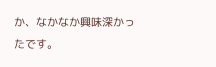か、なかなか興味深かったです。